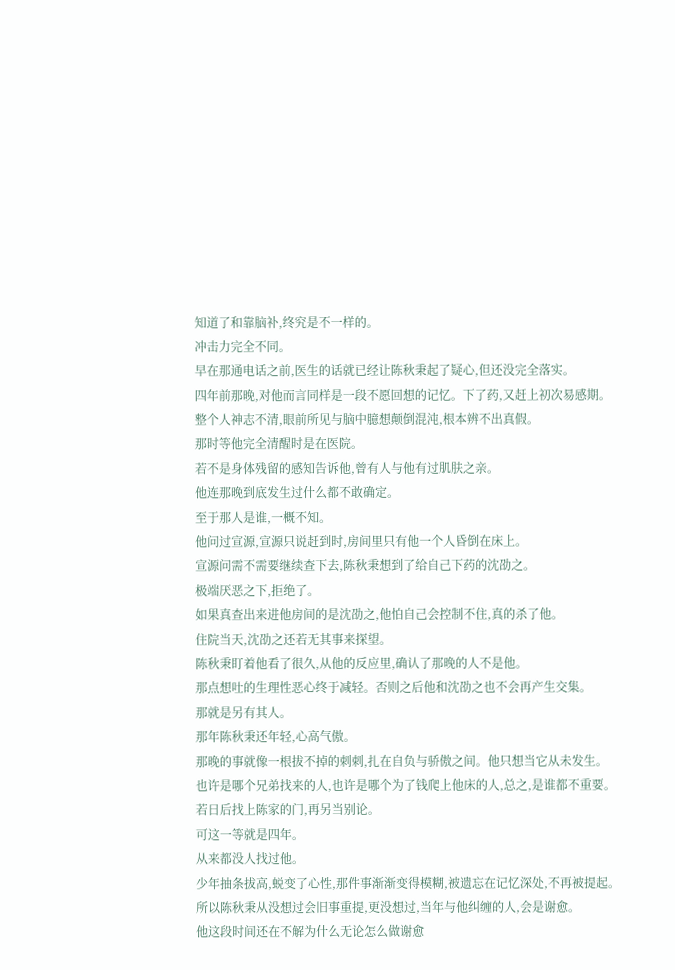知道了和靠脑补,终究是不一样的。
冲击力完全不同。
早在那通电话之前,医生的话就已经让陈秋秉起了疑心,但还没完全落实。
四年前那晚,对他而言同样是一段不愿回想的记忆。下了药,又赶上初次易感期。
整个人神志不清,眼前所见与脑中臆想颠倒混沌,根本辨不出真假。
那时等他完全清醒时是在医院。
若不是身体残留的感知告诉他,曾有人与他有过肌肤之亲。
他连那晚到底发生过什么都不敢确定。
至于那人是谁,一概不知。
他问过宣源,宣源只说赶到时,房间里只有他一个人昏倒在床上。
宣源问需不需要继续查下去,陈秋秉想到了给自己下药的沈劭之。
极端厌恶之下,拒绝了。
如果真查出来进他房间的是沈劭之,他怕自己会控制不住,真的杀了他。
住院当天,沈劭之还若无其事来探望。
陈秋秉盯着他看了很久,从他的反应里,确认了那晚的人不是他。
那点想吐的生理性恶心终于减轻。否则之后他和沈劭之也不会再产生交集。
那就是另有其人。
那年陈秋秉还年轻,心高气傲。
那晚的事就像一根拔不掉的刺刺,扎在自负与骄傲之间。他只想当它从未发生。
也许是哪个兄弟找来的人,也许是哪个为了钱爬上他床的人,总之,是谁都不重要。
若日后找上陈家的门,再另当别论。
可这一等就是四年。
从来都没人找过他。
少年抽条拔高,蜕变了心性,那件事渐渐变得模糊,被遗忘在记忆深处,不再被提起。
所以陈秋秉从没想过会旧事重提,更没想过,当年与他纠缠的人,会是谢愈。
他这段时间还在不解为什么无论怎么做谢愈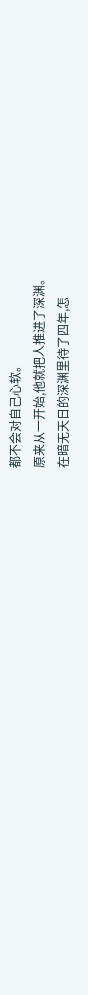都不会对自己心软。
原来从一开始,他就把人推进了深渊。
在暗无天日的深渊里待了四年,怎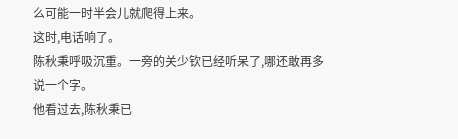么可能一时半会儿就爬得上来。
这时,电话响了。
陈秋秉呼吸沉重。一旁的关少钦已经听呆了,哪还敢再多说一个字。
他看过去,陈秋秉已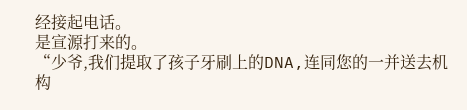经接起电话。
是宣源打来的。
“少爷,我们提取了孩子牙刷上的DNA,连同您的一并送去机构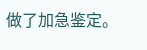做了加急鉴定。